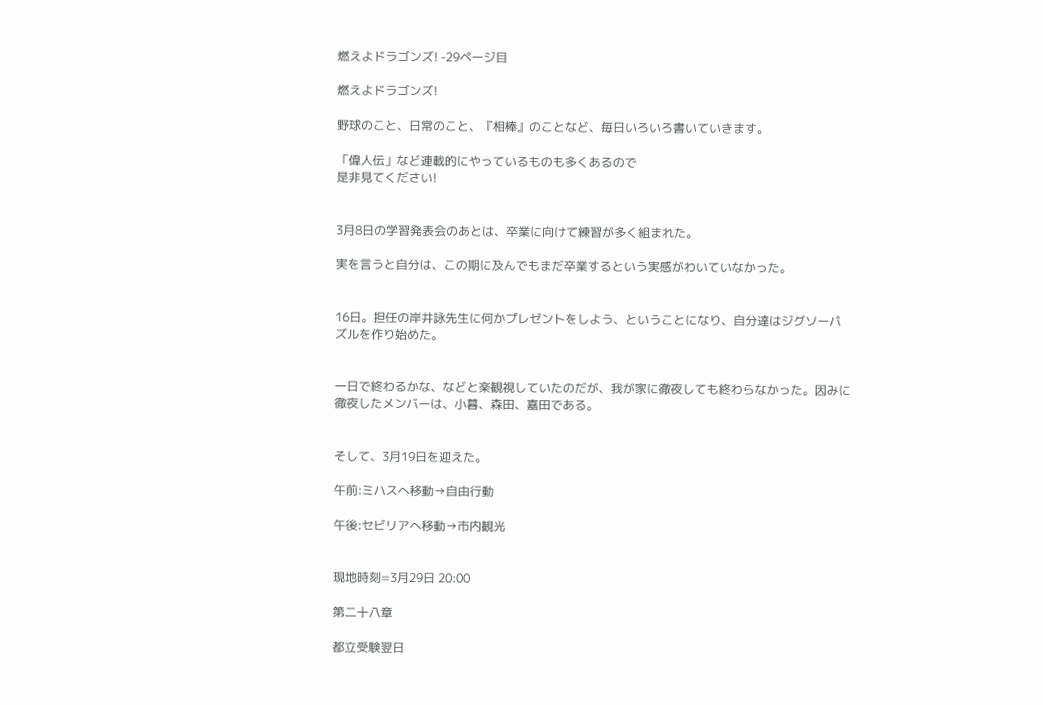燃えよドラゴンズ! -29ページ目

燃えよドラゴンズ!

野球のこと、日常のこと、『相棒』のことなど、毎日いろいろ書いていきます。

「偉人伝」など連載的にやっているものも多くあるので
是非見てください!


3月8日の学習発表会のあとは、卒業に向けて練習が多く組まれた。

実を言うと自分は、この期に及んでもまだ卒業するという実感がわいていなかった。


16日。担任の岸井詠先生に何かプレゼントをしよう、ということになり、自分達はジグソーパズルを作り始めた。


一日で終わるかな、などと楽観視していたのだが、我が家に徹夜しても終わらなかった。因みに徹夜したメンバーは、小暮、森田、嘉田である。


そして、3月19日を迎えた。

午前:ミハスへ移動→自由行動

午後:セビリアへ移動→市内観光


現地時刻=3月29日 20:00

第二十八章

都立受験翌日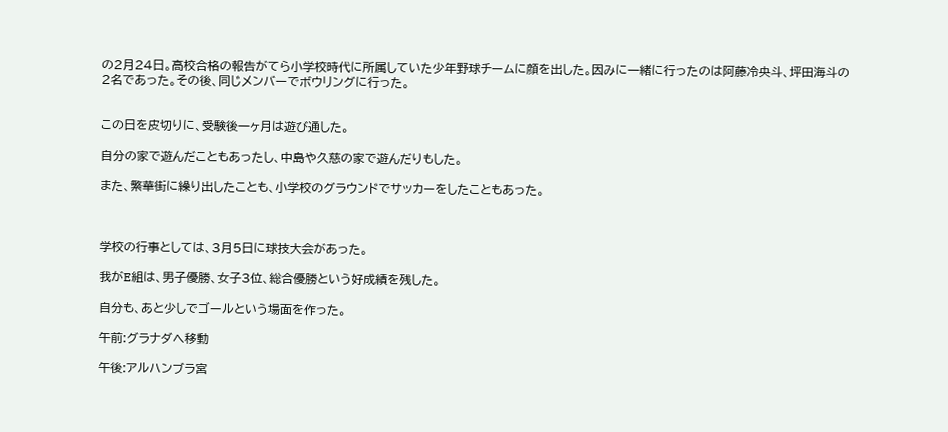の2月24日。高校合格の報告がてら小学校時代に所属していた少年野球チームに顔を出した。因みに一緒に行ったのは阿藤冷央斗、坪田海斗の2名であった。その後、同じメンバーでボウリングに行った。


この日を皮切りに、受験後一ヶ月は遊び通した。

自分の家で遊んだこともあったし、中島や久慈の家で遊んだりもした。

また、繁華街に繰り出したことも、小学校のグラウンドでサッカーをしたこともあった。



学校の行事としては、3月5日に球技大会があった。

我がE組は、男子優勝、女子3位、総合優勝という好成績を残した。

自分も、あと少しでゴールという場面を作った。

午前:グラナダへ移動

午後:アルハンブラ宮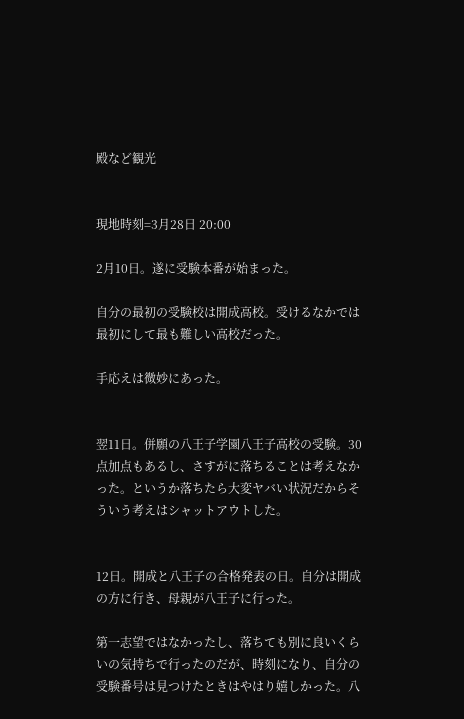殿など観光


現地時刻=3月28日 20:00

2月10日。遂に受験本番が始まった。

自分の最初の受験校は開成高校。受けるなかでは最初にして最も難しい高校だった。

手応えは微妙にあった。


翌11日。併願の八王子学園八王子高校の受験。30点加点もあるし、さすがに落ちることは考えなかった。というか落ちたら大変ヤバい状況だからそういう考えはシャットアウトした。


12日。開成と八王子の合格発表の日。自分は開成の方に行き、母親が八王子に行った。

第一志望ではなかったし、落ちても別に良いくらいの気持ちで行ったのだが、時刻になり、自分の受験番号は見つけたときはやはり嬉しかった。八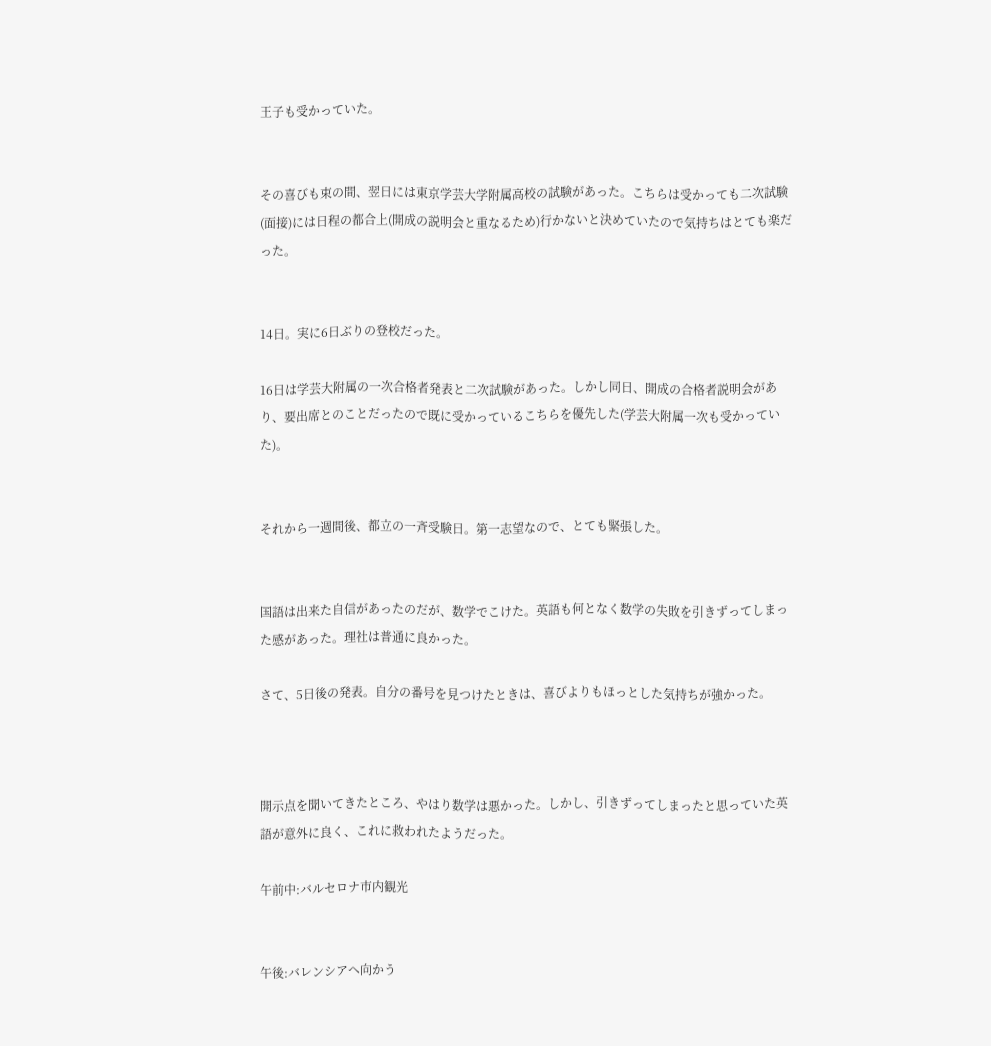王子も受かっていた。


その喜びも束の間、翌日には東京学芸大学附属高校の試験があった。こちらは受かっても二次試験(面接)には日程の都合上(開成の説明会と重なるため)行かないと決めていたので気持ちはとても楽だった。


14日。実に6日ぶりの登校だった。

16日は学芸大附属の一次合格者発表と二次試験があった。しかし同日、開成の合格者説明会があり、要出席とのことだったので既に受かっているこちらを優先した(学芸大附属一次も受かっていた)。


それから一週間後、都立の一斉受験日。第一志望なので、とても緊張した。


国語は出来た自信があったのだが、数学でこけた。英語も何となく数学の失敗を引きずってしまった感があった。理社は普通に良かった。

さて、5日後の発表。自分の番号を見つけたときは、喜びよりもほっとした気持ちが強かった。



開示点を聞いてきたところ、やはり数学は悪かった。しかし、引きずってしまったと思っていた英語が意外に良く、これに救われたようだった。

午前中:バルセロナ市内観光


午後:バレンシアへ向かう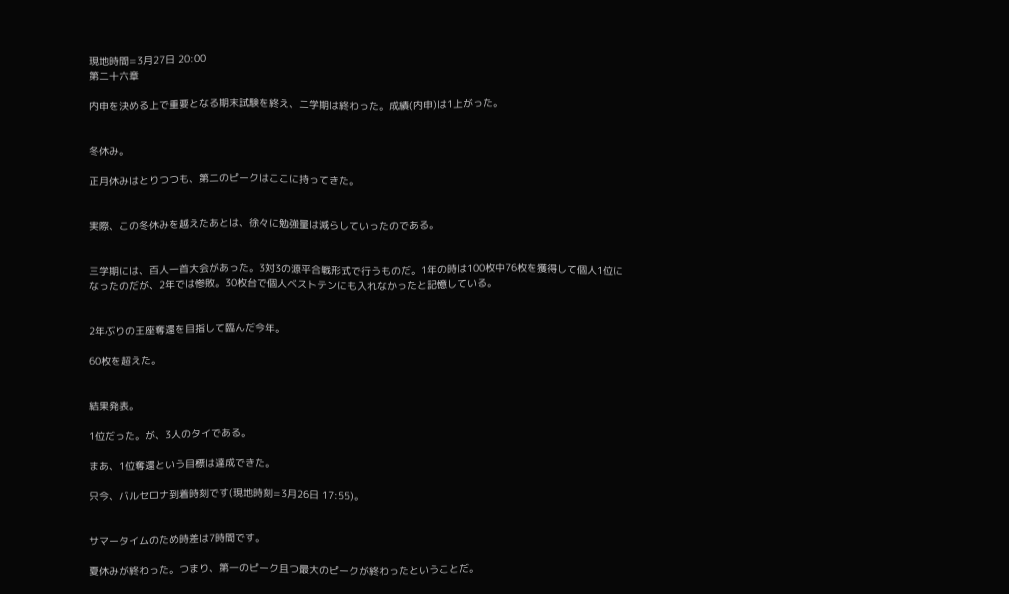現地時間=3月27日 20:00
第二十六章

内申を決める上で重要となる期末試験を終え、二学期は終わった。成績(内申)は1上がった。


冬休み。

正月休みはとりつつも、第二のピークはここに持ってきた。


実際、この冬休みを越えたあとは、徐々に勉強量は減らしていったのである。


三学期には、百人一首大会があった。3対3の源平合戦形式で行うものだ。1年の時は100枚中76枚を獲得して個人1位になったのだが、2年では惨敗。30枚台で個人ベストテンにも入れなかったと記憶している。


2年ぶりの王座奪還を目指して臨んだ今年。

60枚を超えた。


結果発表。

1位だった。が、3人のタイである。

まあ、1位奪還という目標は達成できた。

只今、バルセロナ到着時刻です(現地時刻=3月26日 17:55)。


サマータイムのため時差は7時間です。

夏休みが終わった。つまり、第一のピーク且つ最大のピークが終わったということだ。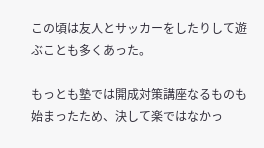この頃は友人とサッカーをしたりして遊ぶことも多くあった。

もっとも塾では開成対策講座なるものも始まったため、決して楽ではなかっ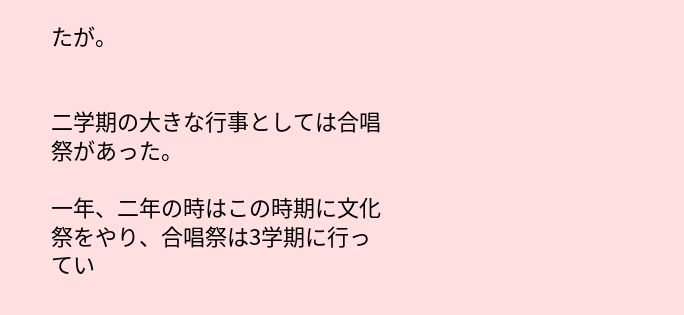たが。


二学期の大きな行事としては合唱祭があった。

一年、二年の時はこの時期に文化祭をやり、合唱祭は3学期に行ってい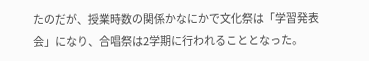たのだが、授業時数の関係かなにかで文化祭は「学習発表会」になり、合唱祭は2学期に行われることとなった。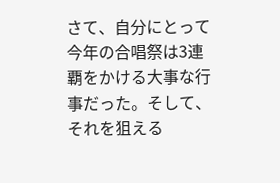さて、自分にとって今年の合唱祭は3連覇をかける大事な行事だった。そして、それを狙える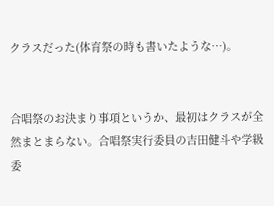クラスだった(体育祭の時も書いたような…)。


合唱祭のお決まり事項というか、最初はクラスが全然まとまらない。合唱祭実行委員の吉田健斗や学級委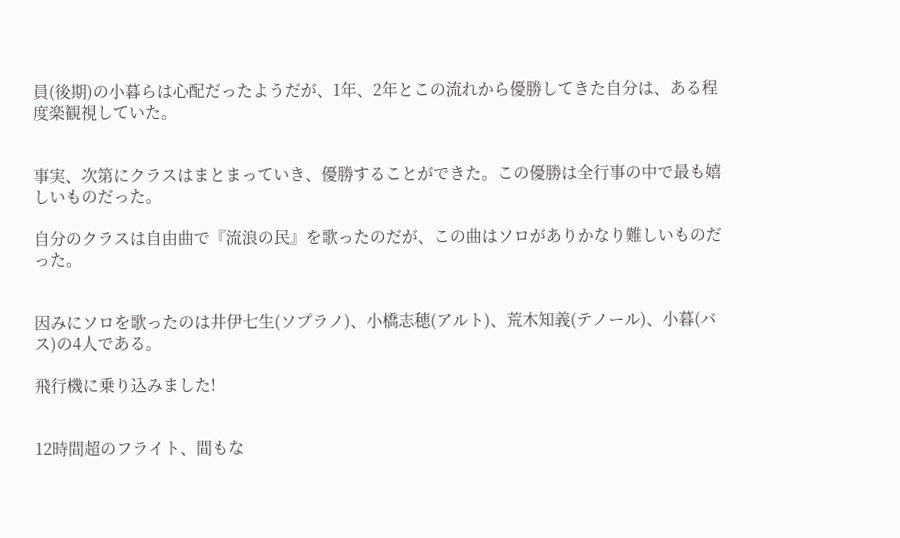員(後期)の小暮らは心配だったようだが、1年、2年とこの流れから優勝してきた自分は、ある程度楽観視していた。


事実、次第にクラスはまとまっていき、優勝することができた。この優勝は全行事の中で最も嬉しいものだった。

自分のクラスは自由曲で『流浪の民』を歌ったのだが、この曲はソロがありかなり難しいものだった。


因みにソロを歌ったのは井伊七生(ソプラノ)、小橋志穂(アルト)、荒木知義(テノール)、小暮(バス)の4人である。

飛行機に乗り込みました!


12時間超のフライト、間もな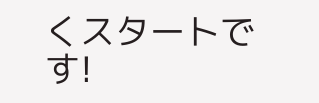くスタートです!